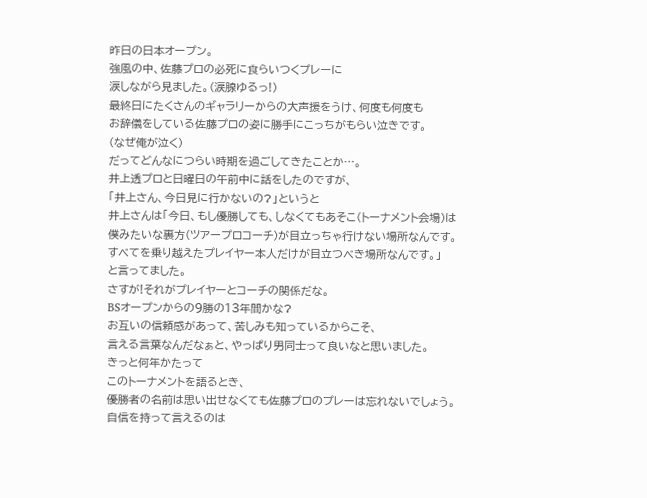昨日の日本オープン。
強風の中、佐藤プロの必死に食らいつくプレーに
涙しながら見ました。(涙腺ゆるっ!)
最終日にたくさんのギャラリーからの大声援をうけ、何度も何度も
お辞儀をしている佐藤プロの姿に勝手にこっちがもらい泣きです。
(なぜ俺が泣く)
だってどんなにつらい時期を過ごしてきたことか…。
井上透プロと日曜日の午前中に話をしたのですが、
「井上さん、今日見に行かないの?」というと
井上さんは「今日、もし優勝しても、しなくてもあそこ(トーナメント会場)は
僕みたいな裏方(ツアープロコーチ)が目立っちゃ行けない場所なんです。
すべてを乗り越えたプレイヤー本人だけが目立つべき場所なんです。」
と言ってました。
さすが!それがプレイヤーとコーチの関係だな。
BSオープンからの9勝の13年間かな?
お互いの信頼感があって、苦しみも知っているからこそ、
言える言葉なんだなぁと、やっぱり男同士って良いなと思いました。
きっと何年かたって
このトーナメントを語るとき、
優勝者の名前は思い出せなくても佐藤プロのプレーは忘れないでしょう。
自信を持って言えるのは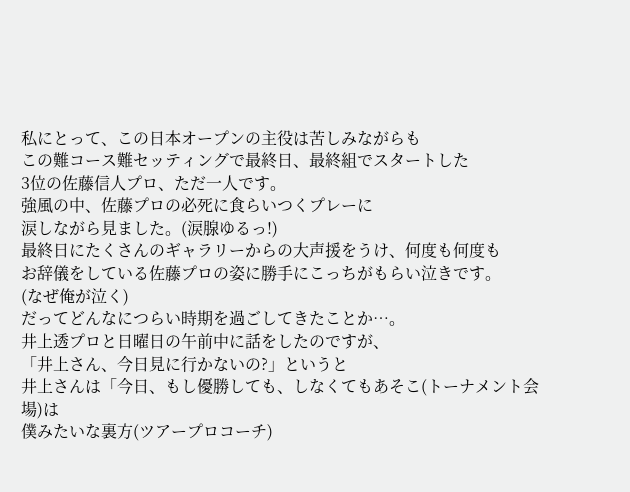私にとって、この日本オープンの主役は苦しみながらも
この難コース難セッティングで最終日、最終組でスタートした
3位の佐藤信人プロ、ただ一人です。
強風の中、佐藤プロの必死に食らいつくプレーに
涙しながら見ました。(涙腺ゆるっ!)
最終日にたくさんのギャラリーからの大声援をうけ、何度も何度も
お辞儀をしている佐藤プロの姿に勝手にこっちがもらい泣きです。
(なぜ俺が泣く)
だってどんなにつらい時期を過ごしてきたことか…。
井上透プロと日曜日の午前中に話をしたのですが、
「井上さん、今日見に行かないの?」というと
井上さんは「今日、もし優勝しても、しなくてもあそこ(トーナメント会場)は
僕みたいな裏方(ツアープロコーチ)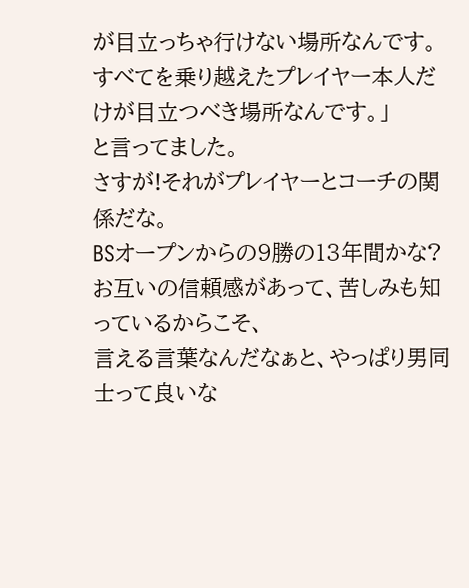が目立っちゃ行けない場所なんです。
すべてを乗り越えたプレイヤー本人だけが目立つべき場所なんです。」
と言ってました。
さすが!それがプレイヤーとコーチの関係だな。
BSオープンからの9勝の13年間かな?
お互いの信頼感があって、苦しみも知っているからこそ、
言える言葉なんだなぁと、やっぱり男同士って良いな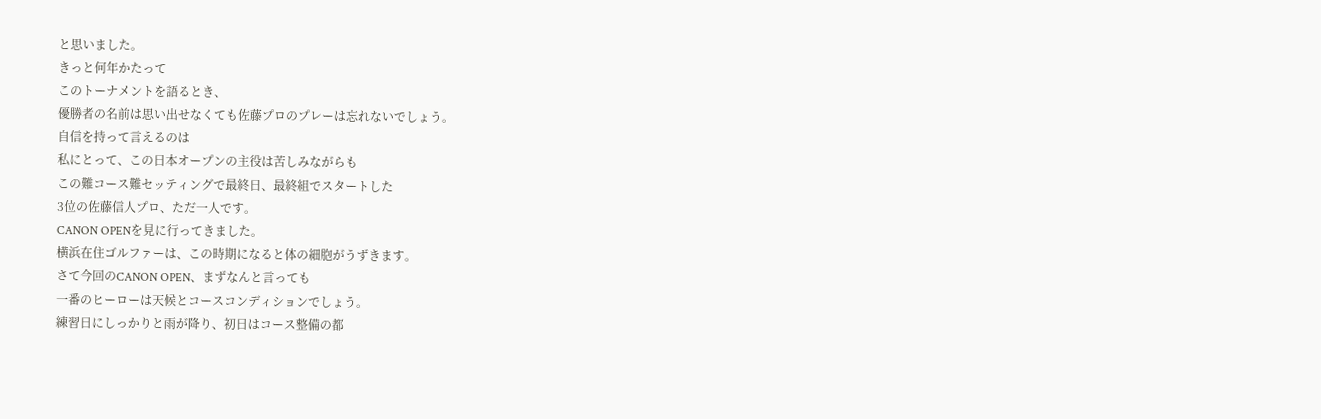と思いました。
きっと何年かたって
このトーナメントを語るとき、
優勝者の名前は思い出せなくても佐藤プロのプレーは忘れないでしょう。
自信を持って言えるのは
私にとって、この日本オープンの主役は苦しみながらも
この難コース難セッティングで最終日、最終組でスタートした
3位の佐藤信人プロ、ただ一人です。
CANON OPENを見に行ってきました。
横浜在住ゴルファーは、この時期になると体の細胞がうずきます。
さて今回のCANON OPEN、まずなんと言っても
一番のヒーローは天候とコースコンディションでしょう。
練習日にしっかりと雨が降り、初日はコース整備の都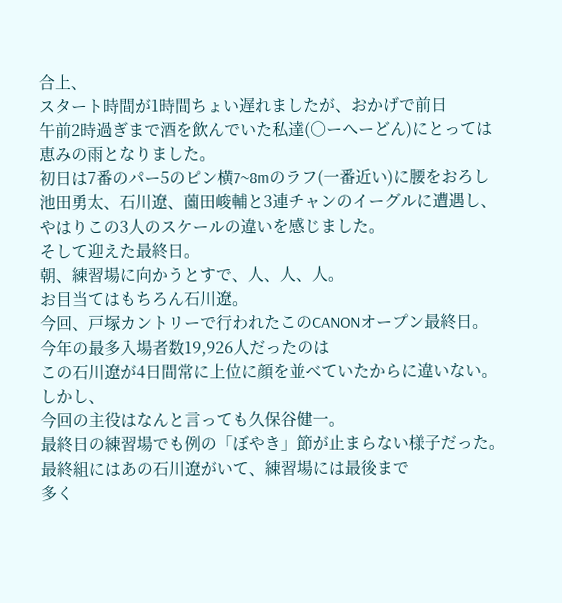合上、
スタート時間が1時間ちょい遅れましたが、おかげで前日
午前2時過ぎまで酒を飲んでいた私達(○ーへーどん)にとっては
恵みの雨となりました。
初日は7番のパー5のピン横7~8mのラフ(一番近い)に腰をおろし
池田勇太、石川遼、薗田峻輔と3連チャンのイーグルに遭遇し、
やはりこの3人のスケールの違いを感じました。
そして迎えた最終日。
朝、練習場に向かうとすで、人、人、人。
お目当てはもちろん石川遼。
今回、戸塚カントリーで行われたこのCANONオープン最終日。
今年の最多入場者数19,926人だったのは
この石川遼が4日間常に上位に顔を並べていたからに違いない。
しかし、
今回の主役はなんと言っても久保谷健一。
最終日の練習場でも例の「ぼやき」節が止まらない様子だった。
最終組にはあの石川遼がいて、練習場には最後まで
多く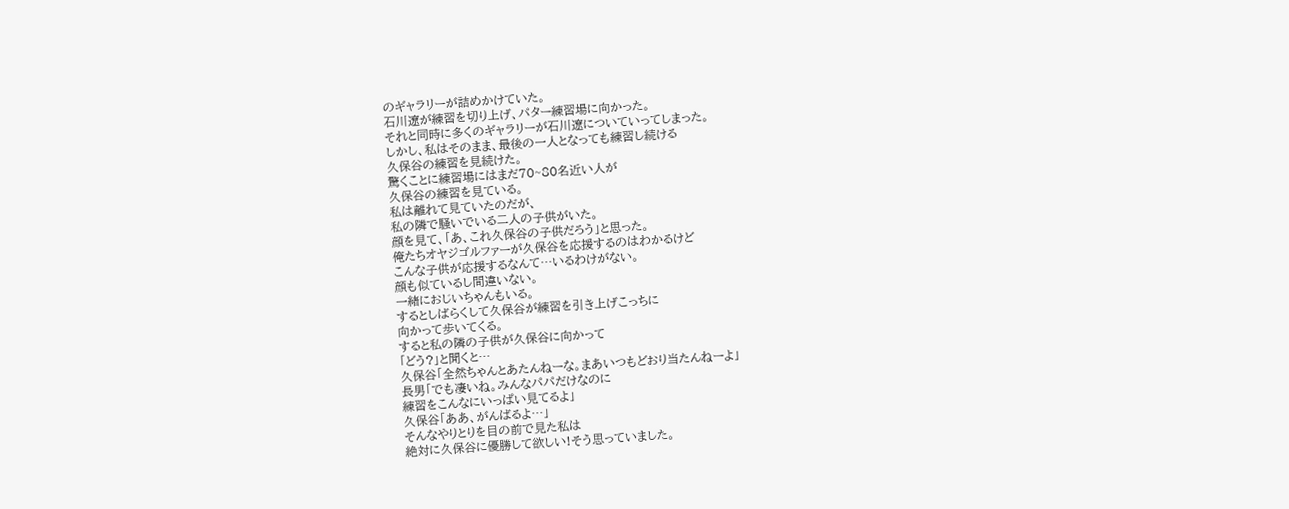のギャラリーが詰めかけていた。
石川遼が練習を切り上げ、パター練習場に向かった。
それと同時に多くのギャラリーが石川遼についていってしまった。
しかし、私はそのまま、最後の一人となっても練習し続ける
久保谷の練習を見続けた。
驚くことに練習場にはまだ70~80名近い人が
久保谷の練習を見ている。
私は離れて見ていたのだが、
私の隣で騒いでいる二人の子供がいた。
顔を見て、「あ、これ久保谷の子供だろう」と思った。
俺たちオヤジゴルファーが久保谷を応援するのはわかるけど
こんな子供が応援するなんて…いるわけがない。
顔も似ているし間違いない。
一緒におじいちゃんもいる。
するとしばらくして久保谷が練習を引き上げこっちに
向かって歩いてくる。
すると私の隣の子供が久保谷に向かって
「どう?」と聞くと…
久保谷「全然ちゃんとあたんねーな。まあいつもどおり当たんねーよ」
長男「でも凄いね。みんなパパだけなのに
練習をこんなにいっぱい見てるよ」
久保谷「ああ、がんばるよ…」
そんなやりとりを目の前で見た私は
絶対に久保谷に優勝して欲しい!そう思っていました。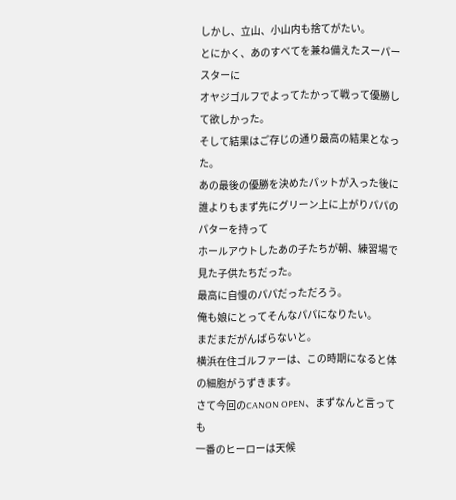しかし、立山、小山内も捨てがたい。
とにかく、あのすべてを兼ね備えたスーパースターに
オヤジゴルフでよってたかって戦って優勝して欲しかった。
そして結果はご存じの通り最高の結果となった。
あの最後の優勝を決めたパットが入った後に
誰よりもまず先にグリーン上に上がりパパのパターを持って
ホールアウトしたあの子たちが朝、練習場で見た子供たちだった。
最高に自慢のパパだっただろう。
俺も娘にとってそんなパパになりたい。
まだまだがんばらないと。
横浜在住ゴルファーは、この時期になると体の細胞がうずきます。
さて今回のCANON OPEN、まずなんと言っても
一番のヒーローは天候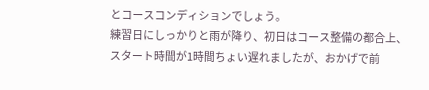とコースコンディションでしょう。
練習日にしっかりと雨が降り、初日はコース整備の都合上、
スタート時間が1時間ちょい遅れましたが、おかげで前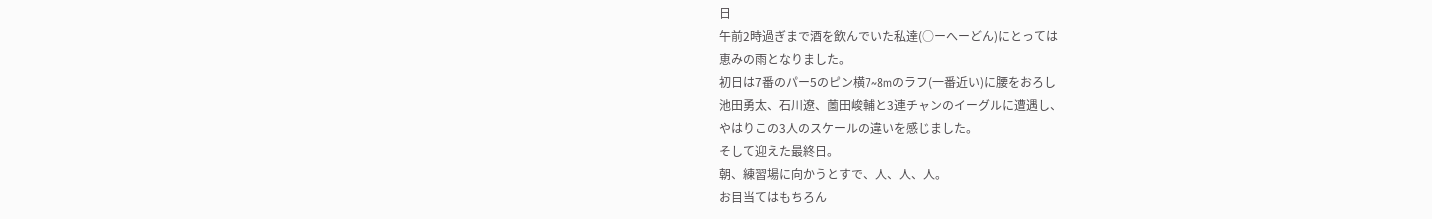日
午前2時過ぎまで酒を飲んでいた私達(○ーへーどん)にとっては
恵みの雨となりました。
初日は7番のパー5のピン横7~8mのラフ(一番近い)に腰をおろし
池田勇太、石川遼、薗田峻輔と3連チャンのイーグルに遭遇し、
やはりこの3人のスケールの違いを感じました。
そして迎えた最終日。
朝、練習場に向かうとすで、人、人、人。
お目当てはもちろん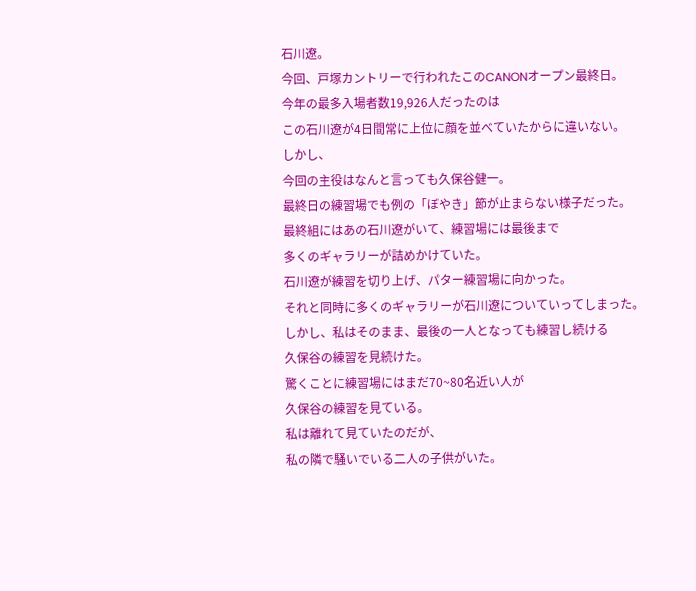石川遼。
今回、戸塚カントリーで行われたこのCANONオープン最終日。
今年の最多入場者数19,926人だったのは
この石川遼が4日間常に上位に顔を並べていたからに違いない。
しかし、
今回の主役はなんと言っても久保谷健一。
最終日の練習場でも例の「ぼやき」節が止まらない様子だった。
最終組にはあの石川遼がいて、練習場には最後まで
多くのギャラリーが詰めかけていた。
石川遼が練習を切り上げ、パター練習場に向かった。
それと同時に多くのギャラリーが石川遼についていってしまった。
しかし、私はそのまま、最後の一人となっても練習し続ける
久保谷の練習を見続けた。
驚くことに練習場にはまだ70~80名近い人が
久保谷の練習を見ている。
私は離れて見ていたのだが、
私の隣で騒いでいる二人の子供がいた。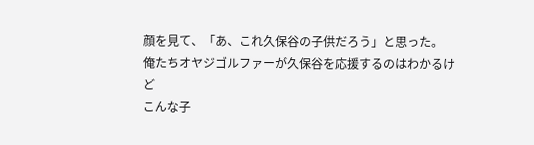顔を見て、「あ、これ久保谷の子供だろう」と思った。
俺たちオヤジゴルファーが久保谷を応援するのはわかるけど
こんな子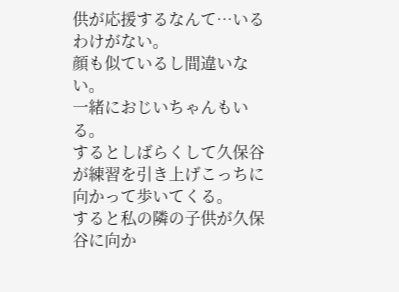供が応援するなんて…いるわけがない。
顔も似ているし間違いない。
一緒におじいちゃんもいる。
するとしばらくして久保谷が練習を引き上げこっちに
向かって歩いてくる。
すると私の隣の子供が久保谷に向か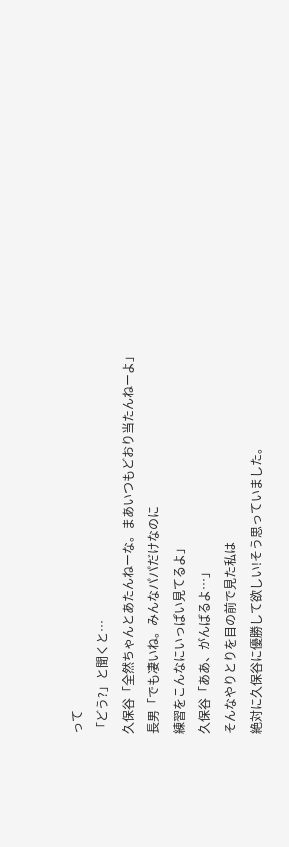って
「どう?」と聞くと…
久保谷「全然ちゃんとあたんねーな。まあいつもどおり当たんねーよ」
長男「でも凄いね。みんなパパだけなのに
練習をこんなにいっぱい見てるよ」
久保谷「ああ、がんばるよ…」
そんなやりとりを目の前で見た私は
絶対に久保谷に優勝して欲しい!そう思っていました。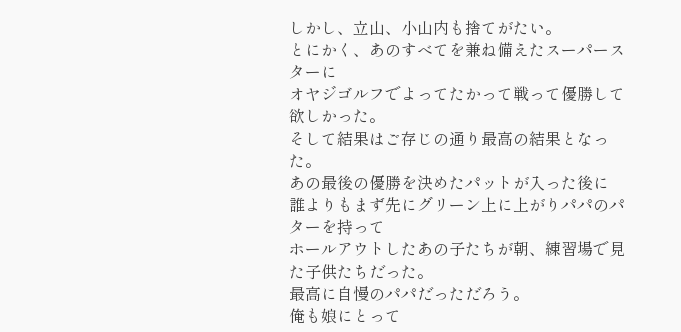しかし、立山、小山内も捨てがたい。
とにかく、あのすべてを兼ね備えたスーパースターに
オヤジゴルフでよってたかって戦って優勝して欲しかった。
そして結果はご存じの通り最高の結果となった。
あの最後の優勝を決めたパットが入った後に
誰よりもまず先にグリーン上に上がりパパのパターを持って
ホールアウトしたあの子たちが朝、練習場で見た子供たちだった。
最高に自慢のパパだっただろう。
俺も娘にとって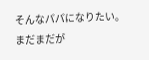そんなパパになりたい。
まだまだが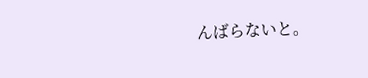んばらないと。